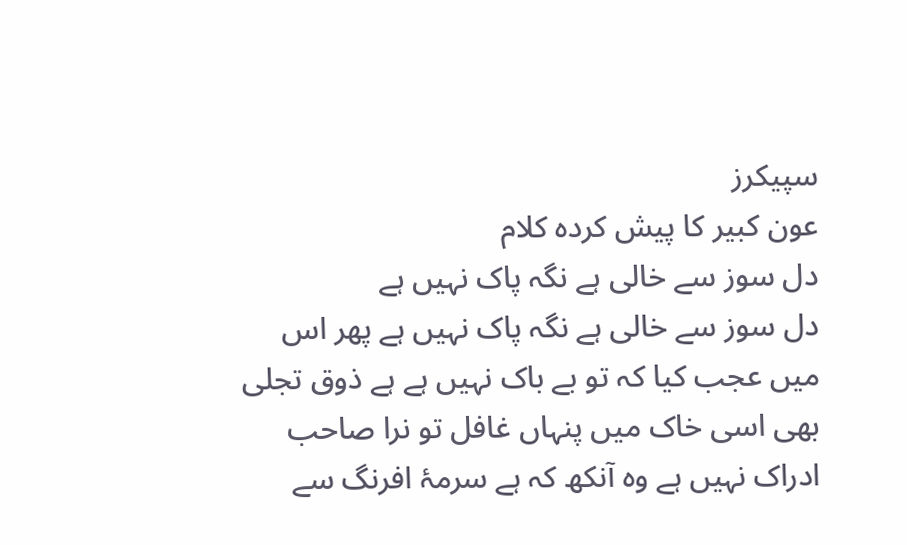سپیکرز
عون کبیر کا پیش کردہ کلام
دل سوز سے خالی ہے نگہ پاک نہیں ہے
دل سوز سے خالی ہے نگہ پاک نہیں ہے پھر اس میں عجب کیا کہ تو بے باک نہیں ہے ہے ذوق تجلی بھی اسی خاک میں پنہاں غافل تو نرا صاحب ادراک نہیں ہے وہ آنکھ کہ ہے سرمۂ افرنگ سے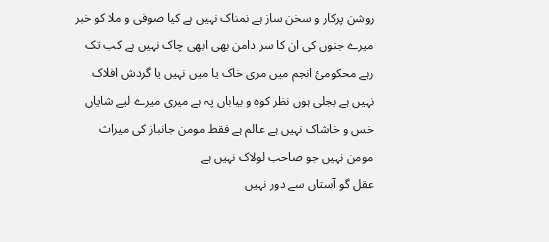روشن پرکار و سخن ساز ہے نمناک نہیں ہے کیا صوفی و ملا کو خبر میرے جنوں کی ان کا سر دامن بھی ابھی چاک نہیں ہے کب تک رہے محکومئ انجم میں مری خاک یا میں نہیں یا گردش افلاک نہیں ہے بجلی ہوں نظر کوہ و بیاباں پہ ہے میری میرے لیے شایاں خس و خاشاک نہیں ہے عالم ہے فقط مومن جانباز کی میراث مومن نہیں جو صاحب لولاک نہیں ہے
عقل گو آستاں سے دور نہیں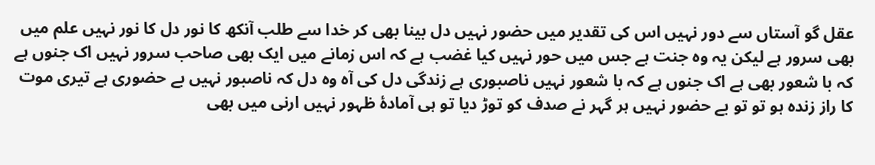عقل گو آستاں سے دور نہیں اس کی تقدیر میں حضور نہیں دل بینا بھی کر خدا سے طلب آنکھ کا نور دل کا نور نہیں علم میں بھی سرور ہے لیکن یہ وہ جنت ہے جس میں حور نہیں کیا غضب ہے کہ اس زمانے میں ایک بھی صاحب سرور نہیں اک جنوں ہے کہ با شعور بھی ہے اک جنوں ہے کہ با شعور نہیں ناصبوری ہے زندگی دل کی آہ وہ دل کہ ناصبور نہیں بے حضوری ہے تیری موت کا راز زندہ ہو تو تو بے حضور نہیں ہر گہر نے صدف کو توڑ دیا تو ہی آمادۂ ظہور نہیں ارنی میں بھی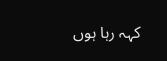کہہ رہا ہوں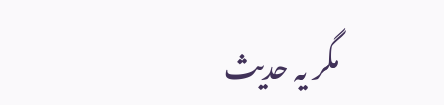مگر یہ حدیث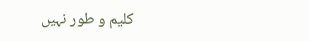کلیم و طور نہیں